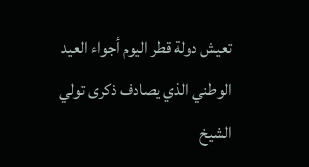تعيش دولة قطر اليوم أجواء العيد الوطني الذي يصادف ذكرى تولي الشيخ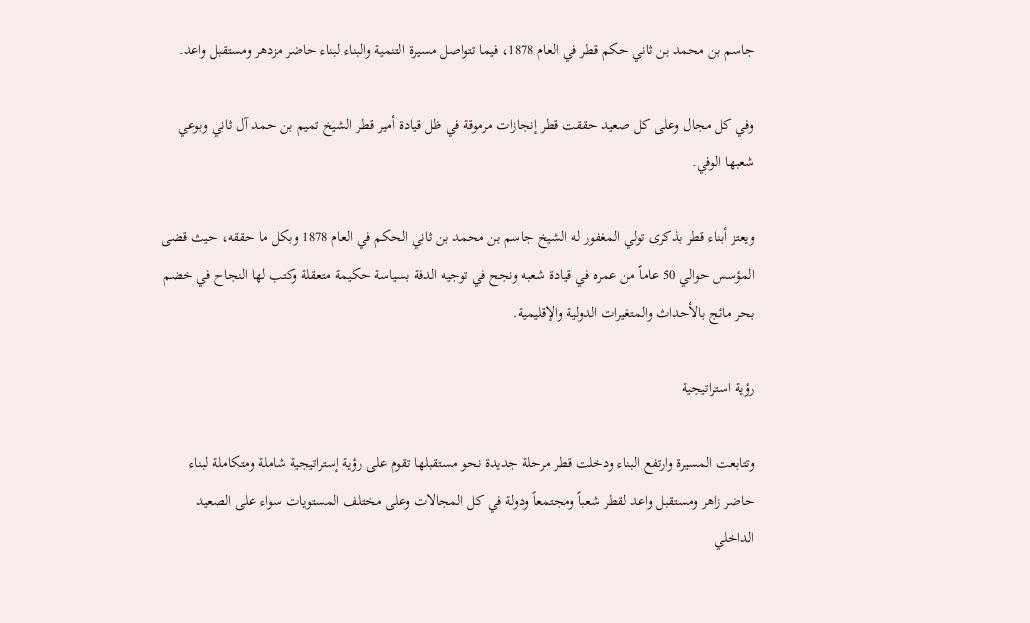جاسم بن محمد بن ثاني حكم قطر في العام 1878، فيما تتواصل مسيرة التنمية والبناء لبناء حاضر مزدهر ومستقبل واعد.

وفي كل مجال وعلى كل صعيد حققت قطر إنجازات مرموقة في ظل قيادة أمير قطر الشيخ تميم بن حمد آل ثاني وبوعي شعبها الوفي.

ويعتز أبناء قطر بذكرى تولي المغفور له الشيخ جاسم بن محمد بن ثاني الحكم في العام 1878 وبكل ما حققه، حيث قضى المؤسس حوالي 50 عاماً من عمره في قيادة شعبه ونجح في توجيه الدفة بسياسة حكيمة متعقلة وكتب لها النجاح في خضم بحر مائج بالأحداث والمتغيرات الدولية والإقليمية.

رؤية استراتيجية

وتتابعت المسيرة وارتفع البناء ودخلت قطر مرحلة جديدة نحو مستقبلها تقوم على رؤية إستراتيجية شاملة ومتكاملة لبناء حاضر زاهر ومستقبل واعد لقطر شعباً ومجتمعاً ودولة في كل المجالات وعلى مختلف المستويات سواء على الصعيد الداخلي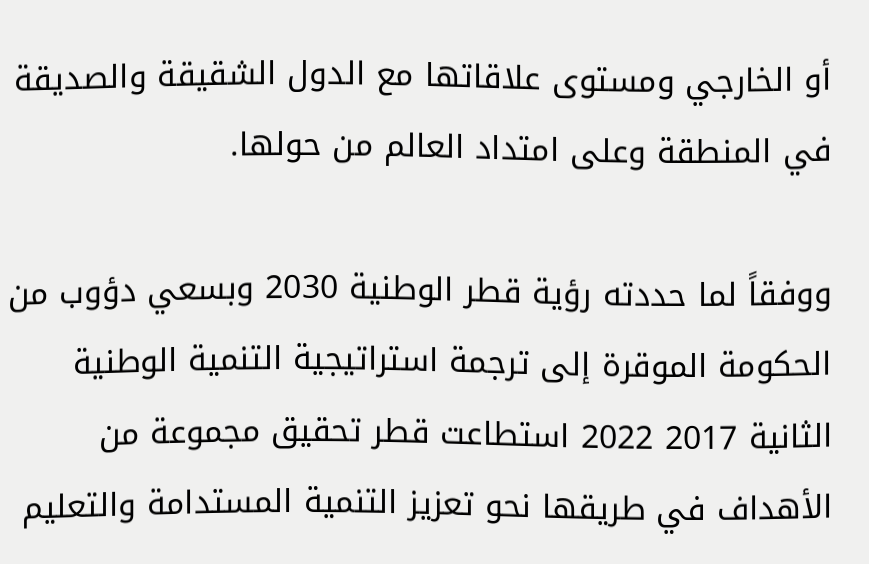أو الخارجي ومستوى علاقاتها مع الدول الشقيقة والصديقة في المنطقة وعلى امتداد العالم من حولها.

ووفقاً لما حددته رؤية قطر الوطنية 2030 وبسعي دؤوب من الحكومة الموقرة إلى ترجمة استراتيجية التنمية الوطنية الثانية 2017 2022 استطاعت قطر تحقيق مجموعة من الأهداف في طريقها نحو تعزيز التنمية المستدامة والتعليم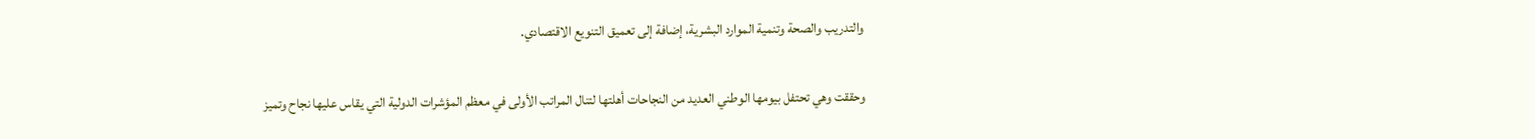والتدريب والصحة وتنمية الموارد البشرية، إضافة إلى تعميق التنويع الاقتصادي.

وحققت وهي تحتفل بيومها الوطني العديد من النجاحات أهلتها لتنال المراتب الأولى في معظم المؤشرات الدولية التي يقاس عليها نجاح وتميز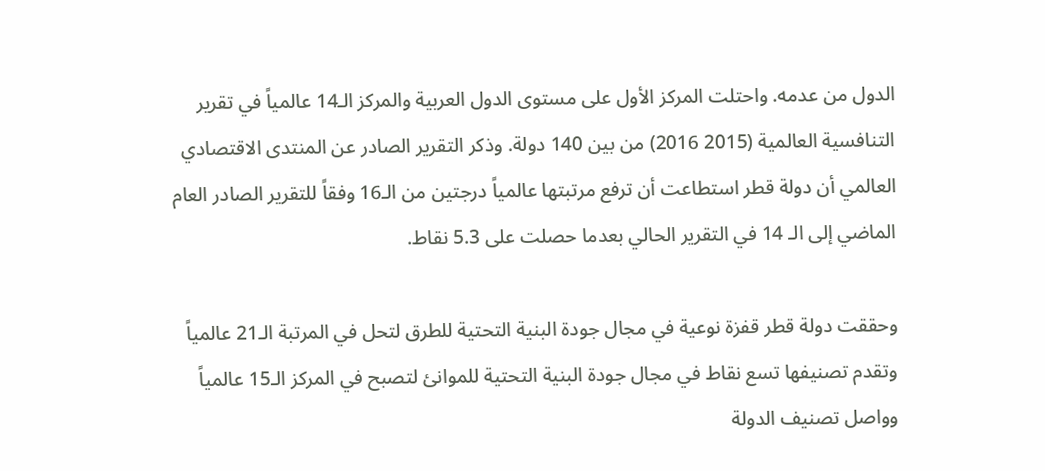الدول من عدمه. واحتلت المركز الأول على مستوى الدول العربية والمركز الـ14 عالمياً في تقرير التنافسية العالمية (2015 2016) من بين 140 دولة. وذكر التقرير الصادر عن المنتدى الاقتصادي العالمي أن دولة قطر استطاعت أن ترفع مرتبتها عالمياً درجتين من الـ16 وفقاً للتقرير الصادر العام الماضي إلى الـ 14 في التقرير الحالي بعدما حصلت على 5.3 نقاط.

وحققت دولة قطر قفزة نوعية في مجال جودة البنية التحتية للطرق لتحل في المرتبة الـ21 عالمياً وتقدم تصنيفها تسع نقاط في مجال جودة البنية التحتية للموانئ لتصبح في المركز الـ15 عالمياً وواصل تصنيف الدولة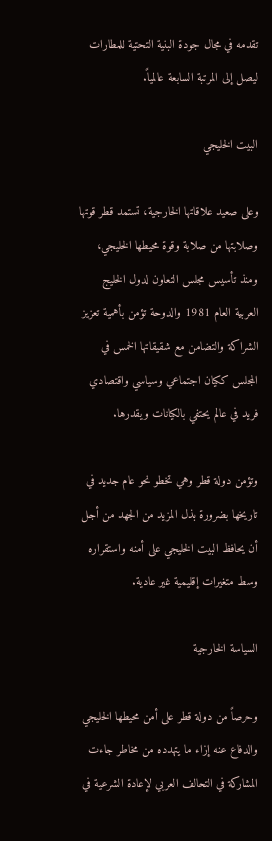تقدمه في مجال جودة البنية التحتية للمطارات ليصل إلى المرتبة السابعة عالمياً.

البيت الخليجي

وعلى صعيد علاقاتها الخارجية، تستمد قطر قوتها وصلابتها من صلابة وقوة محيطها الخليجي، ومنذ تأسيس مجلس التعاون لدول الخليج العربية العام 1981 والدوحة تؤمن بأهمية تعزيز الشراكة والتضامن مع شقيقاتها الخمس في المجلس ككيان اجتماعي وسياسي واقتصادي فريد في عالم يحتفي بالكيانات ويقدرها.

وتؤمن دولة قطر وهي تخطو نحو عام جديد في تاريخها بضرورة بذل المزيد من الجهد من أجل أن يحافظ البيت الخليجي على أمنه واستقراره وسط متغيرات إقليمية غير عادية.

السياسة الخارجية

وحرصاً من دولة قطر على أمن محيطها الخليجي والدفاع عنه إزاء ما يتهدده من مخاطر جاءت المشاركة في التحالف العربي لإعادة الشرعية في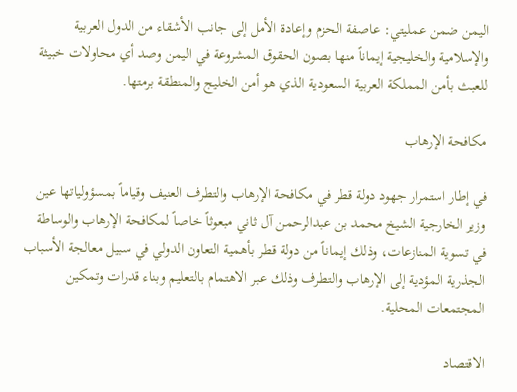اليمن ضمن عمليتي: عاصفة الحزم وإعادة الأمل إلى جانب الأشقاء من الدول العربية والإسلامية والخليجية إيماناً منها بصون الحقوق المشروعة في اليمن وصد أي محاولات خبيثة للعبث بأمن المملكة العربية السعودية الذي هو أمن الخليج والمنطقة برمتها.

مكافحة الإرهاب

في إطار استمرار جهود دولة قطر في مكافحة الإرهاب والتطرف العنيف وقياماً بمسؤولياتها عين وزير الخارجية الشيخ محمد بن عبدالرحمن آل ثاني مبعوثاً خاصاً لمكافحة الإرهاب والوساطة في تسوية المنازعات، وذلك إيماناً من دولة قطر بأهمية التعاون الدولي في سبيل معالجة الأسباب الجذرية المؤدية إلى الإرهاب والتطرف وذلك عبر الاهتمام بالتعليم وبناء قدرات وتمكين المجتمعات المحلية.

الاقتصاد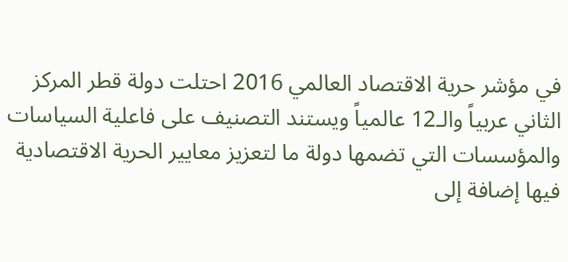في مؤشر حرية الاقتصاد العالمي 2016 احتلت دولة قطر المركز الثاني عربياً والـ12 عالمياً ويستند التصنيف على فاعلية السياسات والمؤسسات التي تضمها دولة ما لتعزيز معايير الحرية الاقتصادية فيها إضافة إلى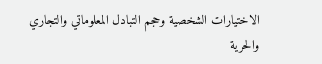الاختيارات الشخصية وحجم التبادل المعلوماتي والتجاري والحرية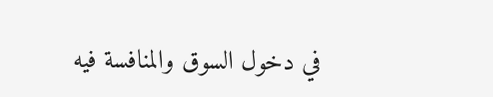في دخول السوق والمنافسة فيه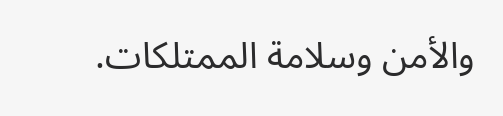والأمن وسلامة الممتلكات.